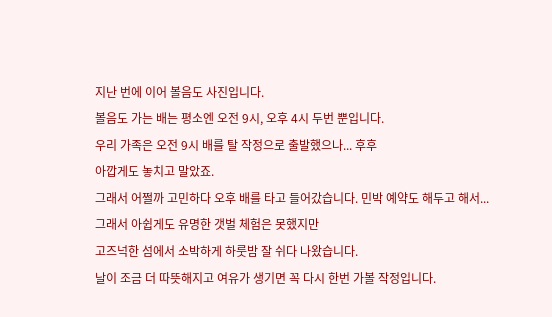지난 번에 이어 볼음도 사진입니다.
볼음도 가는 배는 평소엔 오전 9시, 오후 4시 두번 뿐입니다.
우리 가족은 오전 9시 배를 탈 작정으로 출발했으나... 후후
아깝게도 놓치고 말았죠.
그래서 어쩔까 고민하다 오후 배를 타고 들어갔습니다. 민박 예약도 해두고 해서...
그래서 아쉽게도 유명한 갯벌 체험은 못했지만
고즈넉한 섬에서 소박하게 하룻밤 잘 쉬다 나왔습니다.
날이 조금 더 따뜻해지고 여유가 생기면 꼭 다시 한번 가볼 작정입니다.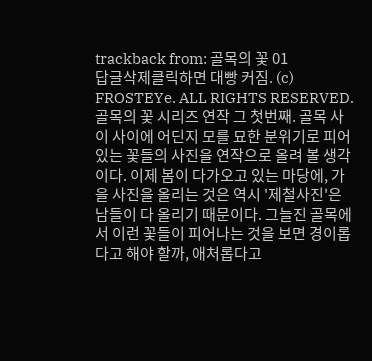trackback from: 골목의 꽃 01
답글삭제클릭하면 대빵 커짐. (c) FROSTEYe. ALL RIGHTS RESERVED. 골목의 꽃 시리즈 연작 그 첫번째. 골목 사이 사이에 어딘지 모를 묘한 분위기로 피어 있는 꽃들의 사진을 연작으로 올려 볼 생각이다. 이제 봄이 다가오고 있는 마당에, 가을 사진을 올리는 것은 역시 '제철사진'은 남들이 다 올리기 때문이다. 그늘진 골목에서 이런 꽃들이 피어나는 것을 보면 경이롭다고 해야 할까, 애처롭다고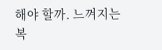해야 할까. 느껴지는 복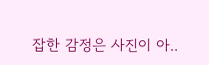잡한 감정은 사진이 아..